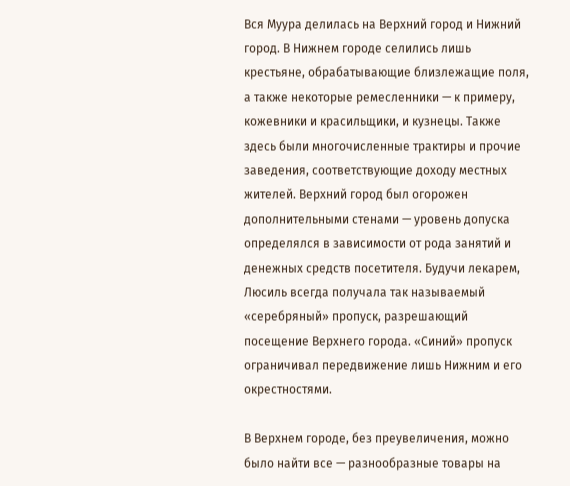Вся Муура делилась на Верхний город и Нижний город. В Нижнем городе селились лишь крестьяне, обрабатывающие близлежащие поля, а также некоторые ремесленники — к примеру, кожевники и красильщики, и кузнецы. Также здесь были многочисленные трактиры и прочие заведения, соответствующие доходу местных жителей. Верхний город был огорожен дополнительными стенами — уровень допуска определялся в зависимости от рода занятий и денежных средств посетителя. Будучи лекарем, Люсиль всегда получала так называемый «серебряный» пропуск, разрешающий посещение Верхнего города. «Синий» пропуск ограничивал передвижение лишь Нижним и его окрестностями.

В Верхнем городе, без преувеличения, можно было найти все — разнообразные товары на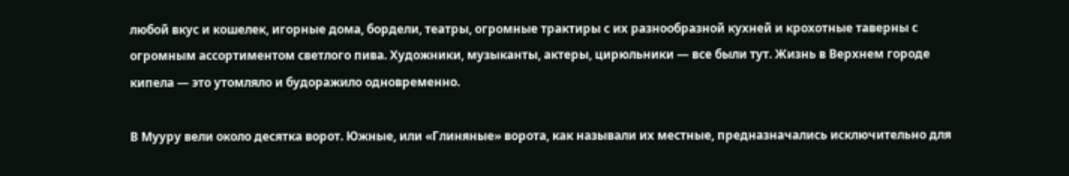любой вкус и кошелек, игорные дома, бордели, театры, огромные трактиры с их разнообразной кухней и крохотные таверны с огромным ассортиментом светлого пива. Художники, музыканты, актеры, цирюльники — все были тут. Жизнь в Верхнем городе кипела — это утомляло и будоражило одновременно.

В Мууру вели около десятка ворот. Южные, или «Глиняные» ворота, как называли их местные, предназначались исключительно для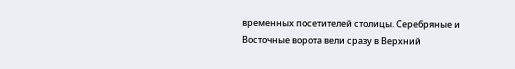временных посетителей столицы. Серебряные и Восточные ворота вели сразу в Верхний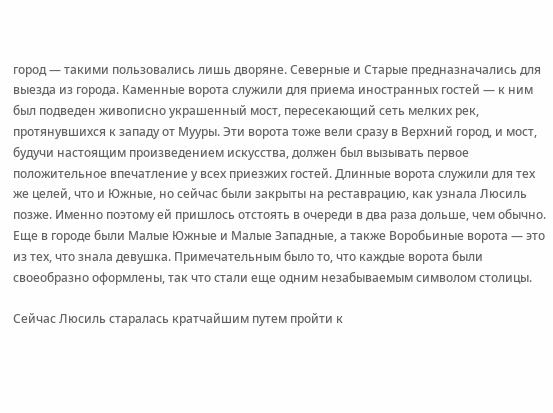город — такими пользовались лишь дворяне. Северные и Старые предназначались для выезда из города. Каменные ворота служили для приема иностранных гостей — к ним был подведен живописно украшенный мост, пересекающий сеть мелких рек, протянувшихся к западу от Мууры. Эти ворота тоже вели сразу в Верхний город, и мост, будучи настоящим произведением искусства, должен был вызывать первое положительное впечатление у всех приезжих гостей. Длинные ворота служили для тех же целей, что и Южные, но сейчас были закрыты на реставрацию, как узнала Люсиль позже. Именно поэтому ей пришлось отстоять в очереди в два раза дольше, чем обычно. Еще в городе были Малые Южные и Малые Западные, а также Воробьиные ворота — это из тех, что знала девушка. Примечательным было то, что каждые ворота были своеобразно оформлены, так что стали еще одним незабываемым символом столицы.

Сейчас Люсиль старалась кратчайшим путем пройти к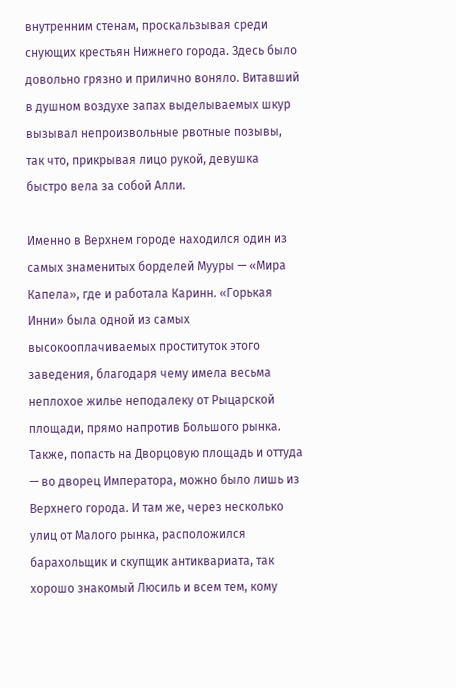внутренним стенам, проскальзывая среди снующих крестьян Нижнего города. Здесь было довольно грязно и прилично воняло. Витавший в душном воздухе запах выделываемых шкур вызывал непроизвольные рвотные позывы, так что, прикрывая лицо рукой, девушка быстро вела за собой Алли.

Именно в Верхнем городе находился один из самых знаменитых борделей Мууры — «Мира Капела», где и работала Каринн. «Горькая Инни» была одной из самых высокооплачиваемых проституток этого заведения, благодаря чему имела весьма неплохое жилье неподалеку от Рыцарской площади, прямо напротив Большого рынка. Также, попасть на Дворцовую площадь и оттуда — во дворец Императора, можно было лишь из Верхнего города. И там же, через несколько улиц от Малого рынка, расположился барахольщик и скупщик антиквариата, так хорошо знакомый Люсиль и всем тем, кому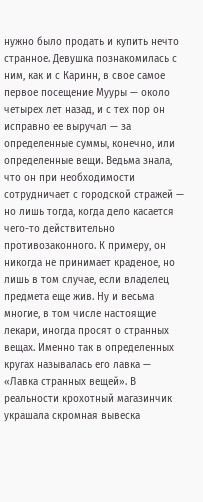нужно было продать и купить нечто странное. Девушка познакомилась с ним, как и с Каринн, в свое самое первое посещение Мууры — около четырех лет назад, и с тех пор он исправно ее выручал — за определенные суммы, конечно, или определенные вещи. Ведьма знала, что он при необходимости сотрудничает с городской стражей — но лишь тогда, когда дело касается чего-то действительно противозаконного. К примеру, он никогда не принимает краденое, но лишь в том случае, если владелец предмета еще жив. Ну и весьма многие, в том числе настоящие лекари, иногда просят о странных вещах. Именно так в определенных кругах называлась его лавка — «Лавка странных вещей». В реальности крохотный магазинчик украшала скромная вывеска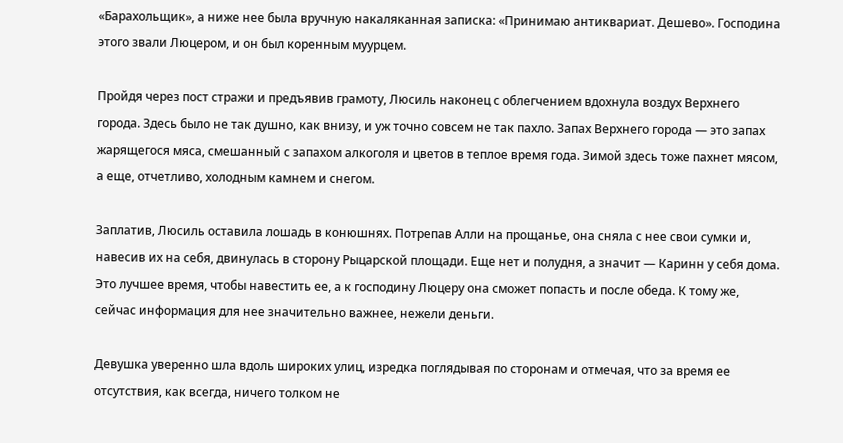«Барахольщик», а ниже нее была вручную накаляканная записка: «Принимаю антиквариат. Дешево». Господина этого звали Люцером, и он был коренным муурцем.

Пройдя через пост стражи и предъявив грамоту, Люсиль наконец с облегчением вдохнула воздух Верхнего города. Здесь было не так душно, как внизу, и уж точно совсем не так пахло. Запах Верхнего города — это запах жарящегося мяса, смешанный с запахом алкоголя и цветов в теплое время года. Зимой здесь тоже пахнет мясом, а еще, отчетливо, холодным камнем и снегом.

Заплатив, Люсиль оставила лошадь в конюшнях. Потрепав Алли на прощанье, она сняла с нее свои сумки и, навесив их на себя, двинулась в сторону Рыцарской площади. Еще нет и полудня, а значит — Каринн у себя дома. Это лучшее время, чтобы навестить ее, а к господину Люцеру она сможет попасть и после обеда. К тому же, сейчас информация для нее значительно важнее, нежели деньги.

Девушка уверенно шла вдоль широких улиц, изредка поглядывая по сторонам и отмечая, что за время ее отсутствия, как всегда, ничего толком не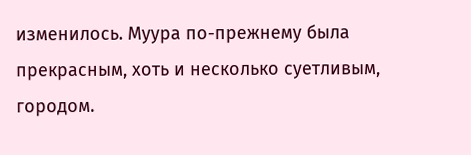изменилось. Муура по-прежнему была прекрасным, хоть и несколько суетливым, городом.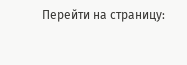Перейти на страницу: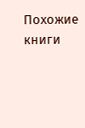Похожие книги